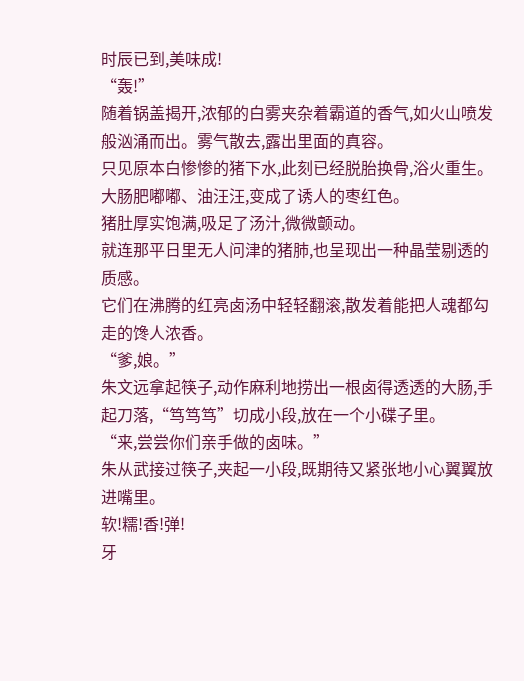时辰已到,美味成!
“轰!”
随着锅盖揭开,浓郁的白雾夹杂着霸道的香气,如火山喷发般汹涌而出。雾气散去,露出里面的真容。
只见原本白惨惨的猪下水,此刻已经脱胎换骨,浴火重生。
大肠肥嘟嘟、油汪汪,变成了诱人的枣红色。
猪肚厚实饱满,吸足了汤汁,微微颤动。
就连那平日里无人问津的猪肺,也呈现出一种晶莹剔透的质感。
它们在沸腾的红亮卤汤中轻轻翻滚,散发着能把人魂都勾走的馋人浓香。
“爹,娘。”
朱文远拿起筷子,动作麻利地捞出一根卤得透透的大肠,手起刀落,“笃笃笃”切成小段,放在一个小碟子里。
“来,尝尝你们亲手做的卤味。”
朱从武接过筷子,夹起一小段,既期待又紧张地小心翼翼放进嘴里。
软!糯!香!弹!
牙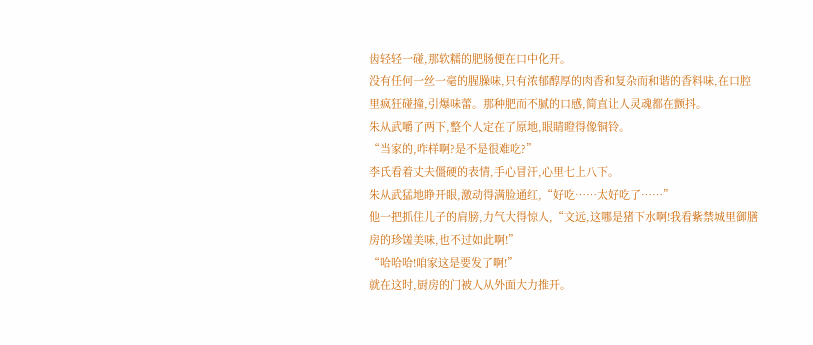齿轻轻一碰,那软糯的肥肠便在口中化开。
没有任何一丝一毫的腥臊味,只有浓郁醇厚的肉香和复杂而和谐的香料味,在口腔里疯狂碰撞,引爆味蕾。那种肥而不腻的口感,简直让人灵魂都在颤抖。
朱从武嚼了两下,整个人定在了原地,眼睛瞪得像铜铃。
“当家的,咋样啊?是不是很难吃?”
李氏看着丈夫僵硬的表情,手心冒汗,心里七上八下。
朱从武猛地睁开眼,激动得满脸通红,“好吃……太好吃了……”
他一把抓住儿子的肩膀,力气大得惊人,“文远,这哪是猪下水啊!我看紫禁城里御膳房的珍馐美味,也不过如此啊!”
“哈哈哈!咱家这是要发了啊!”
就在这时,厨房的门被人从外面大力推开。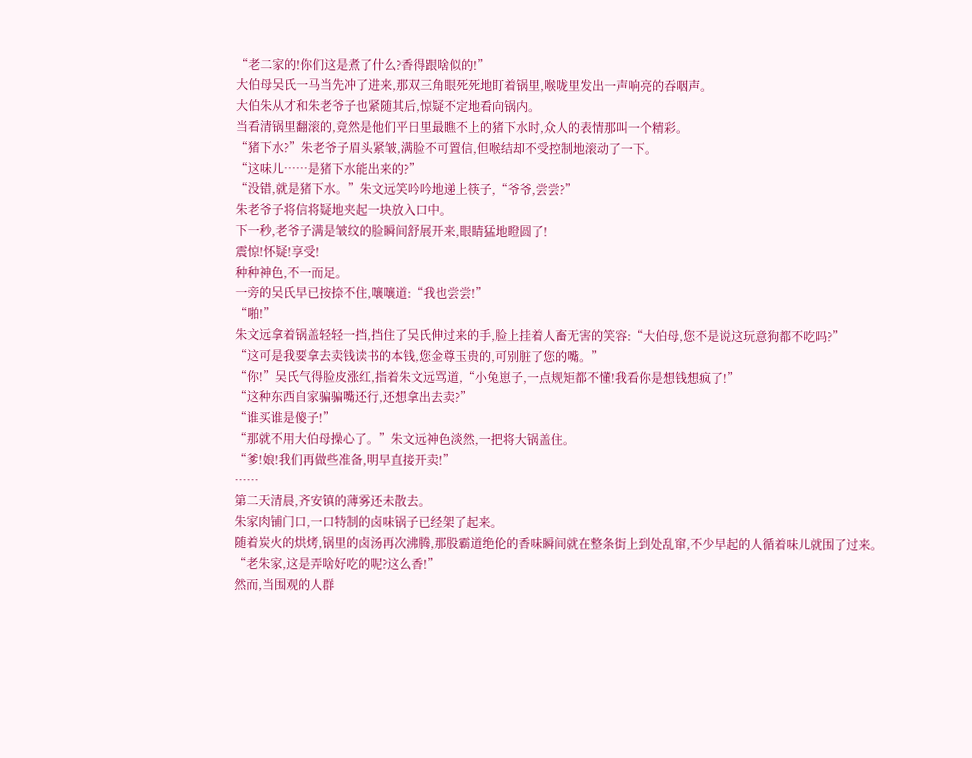“老二家的!你们这是煮了什么?香得跟啥似的!”
大伯母吴氏一马当先冲了进来,那双三角眼死死地盯着锅里,喉咙里发出一声响亮的吞咽声。
大伯朱从才和朱老爷子也紧随其后,惊疑不定地看向锅内。
当看清锅里翻滚的,竟然是他们平日里最瞧不上的猪下水时,众人的表情那叫一个精彩。
“猪下水?”朱老爷子眉头紧皱,满脸不可置信,但喉结却不受控制地滚动了一下。
“这味儿……是猪下水能出来的?”
“没错,就是猪下水。”朱文远笑吟吟地递上筷子,“爷爷,尝尝?”
朱老爷子将信将疑地夹起一块放入口中。
下一秒,老爷子满是皱纹的脸瞬间舒展开来,眼睛猛地瞪圆了!
震惊!怀疑!享受!
种种神色,不一而足。
一旁的吴氏早已按捺不住,嚷嚷道:“我也尝尝!”
“啪!”
朱文远拿着锅盖轻轻一挡,挡住了吴氏伸过来的手,脸上挂着人畜无害的笑容:“大伯母,您不是说这玩意狗都不吃吗?”
“这可是我要拿去卖钱读书的本钱,您金尊玉贵的,可别脏了您的嘴。”
“你!”吴氏气得脸皮涨红,指着朱文远骂道,“小兔崽子,一点规矩都不懂!我看你是想钱想疯了!”
“这种东西自家骗骗嘴还行,还想拿出去卖?”
“谁买谁是傻子!”
“那就不用大伯母操心了。”朱文远神色淡然,一把将大锅盖住。
“爹!娘!我们再做些准备,明早直接开卖!”
……
第二天清晨,齐安镇的薄雾还未散去。
朱家肉铺门口,一口特制的卤味锅子已经架了起来。
随着炭火的烘烤,锅里的卤汤再次沸腾,那股霸道绝伦的香味瞬间就在整条街上到处乱窜,不少早起的人循着味儿就围了过来。
“老朱家,这是弄啥好吃的呢?这么香!”
然而,当围观的人群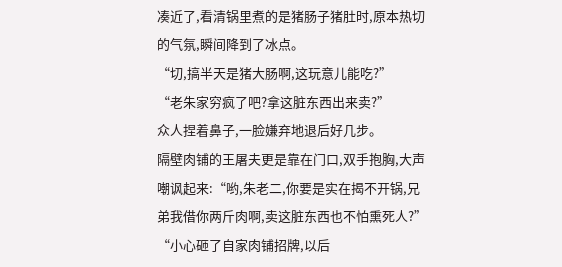凑近了,看清锅里煮的是猪肠子猪肚时,原本热切的气氛,瞬间降到了冰点。
“切,搞半天是猪大肠啊,这玩意儿能吃?”
“老朱家穷疯了吧?拿这脏东西出来卖?”
众人捏着鼻子,一脸嫌弃地退后好几步。
隔壁肉铺的王屠夫更是靠在门口,双手抱胸,大声嘲讽起来:“哟,朱老二,你要是实在揭不开锅,兄弟我借你两斤肉啊,卖这脏东西也不怕熏死人?”
“小心砸了自家肉铺招牌,以后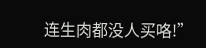连生肉都没人买咯!”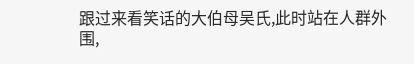跟过来看笑话的大伯母吴氏,此时站在人群外围,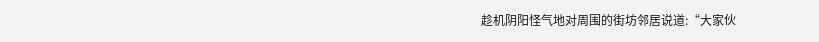趁机阴阳怪气地对周围的街坊邻居说道:“大家伙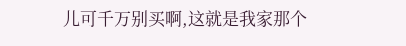儿可千万别买啊,这就是我家那个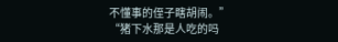不懂事的侄子瞎胡闹。”
“猪下水那是人吃的吗